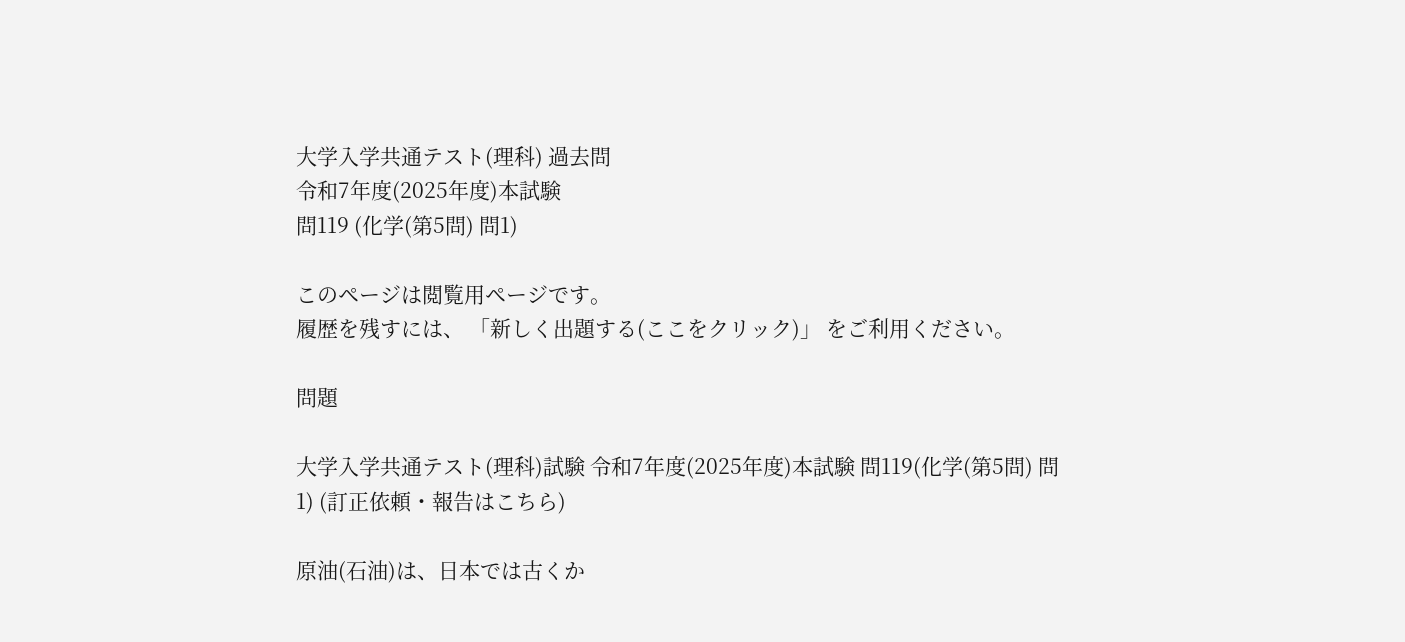大学入学共通テスト(理科) 過去問
令和7年度(2025年度)本試験
問119 (化学(第5問) 問1)

このページは閲覧用ページです。
履歴を残すには、 「新しく出題する(ここをクリック)」 をご利用ください。

問題

大学入学共通テスト(理科)試験 令和7年度(2025年度)本試験 問119(化学(第5問) 問1) (訂正依頼・報告はこちら)

原油(石油)は、日本では古くか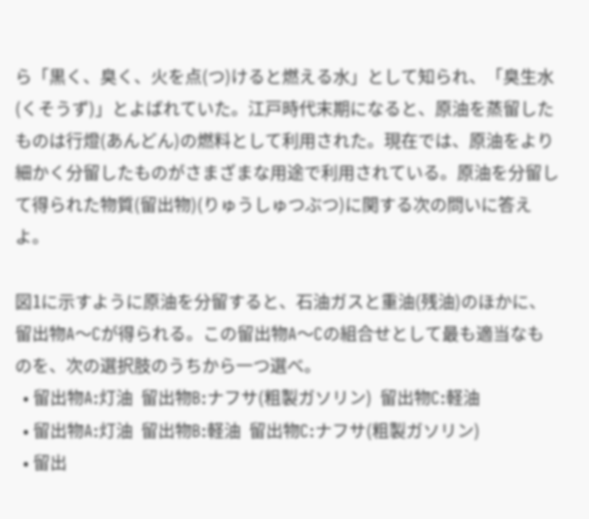ら「黒く、臭く、火を点(つ)けると燃える水」として知られ、「臭生水(くそうず)」とよばれていた。江戸時代末期になると、原油を蒸留したものは行燈(あんどん)の燃料として利用された。現在では、原油をより細かく分留したものがさまざまな用途で利用されている。原油を分留して得られた物質(留出物)(りゅうしゅつぶつ)に関する次の問いに答えよ。

図1に示すように原油を分留すると、石油ガスと重油(残油)のほかに、留出物A〜Cが得られる。この留出物A〜Cの組合せとして最も適当なものを、次の選択肢のうちから一つ選べ。
  • 留出物A:灯油  留出物B:ナフサ(粗製ガソリン)  留出物C:軽油
  • 留出物A:灯油  留出物B:軽油  留出物C:ナフサ(粗製ガソリン)
  • 留出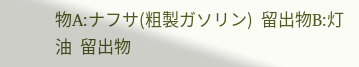物A:ナフサ(粗製ガソリン)  留出物B:灯油  留出物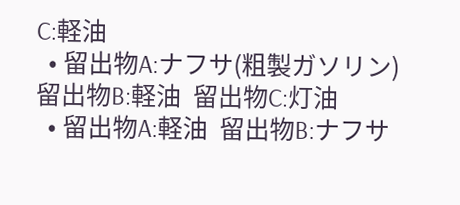C:軽油
  • 留出物A:ナフサ(粗製ガソリン)  留出物B:軽油  留出物C:灯油
  • 留出物A:軽油  留出物B:ナフサ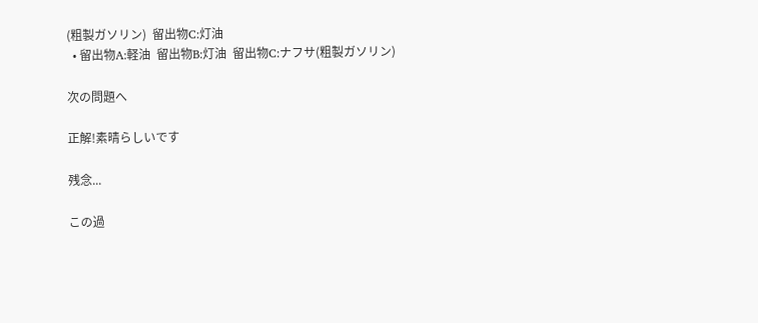(粗製ガソリン)  留出物C:灯油
  • 留出物A:軽油  留出物B:灯油  留出物C:ナフサ(粗製ガソリン)

次の問題へ

正解!素晴らしいです

残念...

この過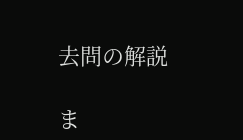去問の解説

ま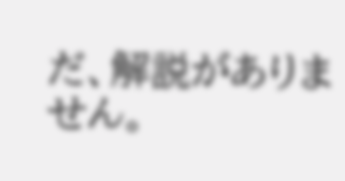だ、解説がありません。